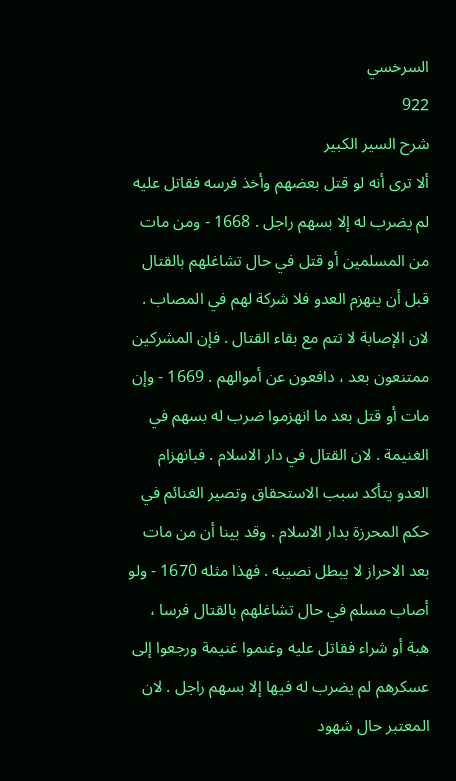السرخسي
922
شرح السير الكبير
ألا ترى أنه لو قتل بعضهم وأخذ فرسه فقاتل عليه لم يضرب له إلا بسهم راجل . 1668 - ومن مات من المسلمين أو قتل في حال تشاغلهم بالقتال قبل أن ينهزم العدو فلا شركة لهم في المصاب . لان الإصابة لا تتم مع بقاء القتال . فإن المشركين ممتنعون بعد ، دافعون عن أموالهم . 1669 - وإن مات أو قتل بعد ما انهزموا ضرب له بسهم في الغنيمة . لان القتال في دار الاسلام . فبانهزام العدو يتأكد سبب الاستحقاق وتصير الغنائم في حكم المحرزة بدار الاسلام . وقد بينا أن من مات بعد الاحراز لا يبطل نصيبه . فهذا مثله 1670 - ولو أصاب مسلم في حال تشاغلهم بالقتال فرسا ، هبة أو شراء فقاتل عليه وغنموا غنيمة ورجعوا إلى عسكرهم لم يضرب له فيها إلا بسهم راجل . لان المعتبر حال شهود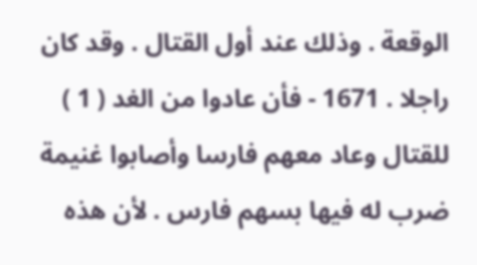الوقعة . وذلك عند أول القتال . وقد كان راجلا . 1671 - فأن عادوا من الغد ( 1 ) للقتال وعاد معهم فارسا وأصابوا غنيمة ضرب له فيها بسهم فارس . لأن هذه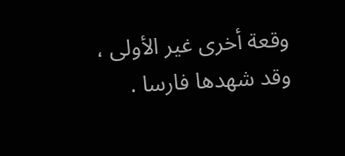وقعة أخرى غير الأولى ، وقد شهدها فارسا .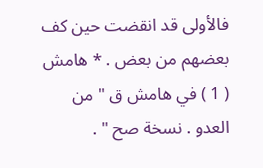فالأولى قد انقضت حين كف بعضهم من بعض . * هامش ( 1 ) في هامش ق " من العدو . نسخة صح " .